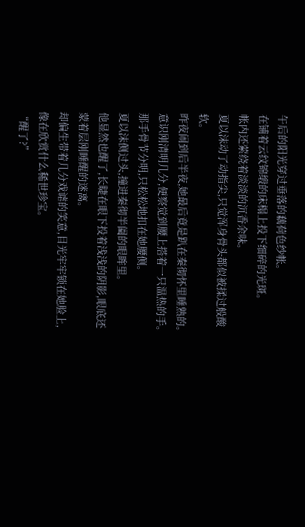午后的阳光穿过垂落的藕荷色纱帐。
在铺着云纹锦缎的床榻上投下细碎的光斑。
帐内还萦绕着淡淡的沉香余味。
夏以沫动了动指尖,只觉浑身骨头都似被揉过般酸软。
昨夜闹到后半夜,她最后竟是趴在秦彻怀里睡熟的。
意识刚清明几分,便察觉到腰上搭着一只温热的手。
那手骨节分明,只松松地扣在她腰侧。
夏以沫侧过头,撞进秦彻半阖的眼眸里。
他显然也醒了,长睫在眼下投着浅浅的阴影,眼底还蒙着层刚睡醒的迷离。
却偏生带着几分戏谑的笑意,目光牢牢锁在她脸上,像在欣赏什么稀世珍宝。
“醒了?”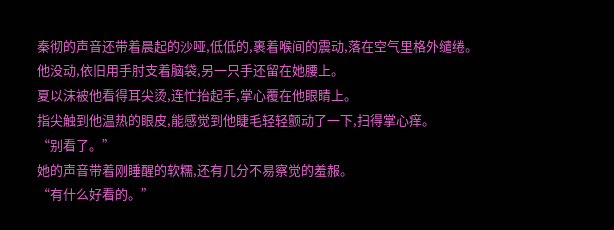秦彻的声音还带着晨起的沙哑,低低的,裹着喉间的震动,落在空气里格外缱绻。
他没动,依旧用手肘支着脑袋,另一只手还留在她腰上。
夏以沫被他看得耳尖烫,连忙抬起手,掌心覆在他眼睛上。
指尖触到他温热的眼皮,能感觉到他睫毛轻轻颤动了一下,扫得掌心痒。
“别看了。”
她的声音带着刚睡醒的软糯,还有几分不易察觉的羞赧。
“有什么好看的。”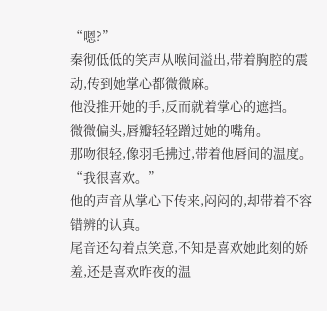“嗯?”
秦彻低低的笑声从喉间溢出,带着胸腔的震动,传到她掌心都微微麻。
他没推开她的手,反而就着掌心的遮挡。
微微偏头,唇瓣轻轻蹭过她的嘴角。
那吻很轻,像羽毛拂过,带着他唇间的温度。
“我很喜欢。”
他的声音从掌心下传来,闷闷的,却带着不容错辨的认真。
尾音还勾着点笑意,不知是喜欢她此刻的娇羞,还是喜欢昨夜的温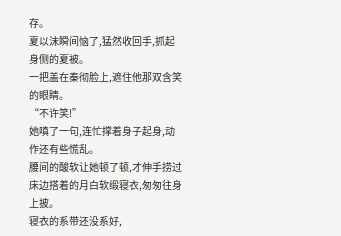存。
夏以沫瞬间恼了,猛然收回手,抓起身侧的夏被。
一把盖在秦彻脸上,遮住他那双含笑的眼睛。
“不许笑!”
她嗔了一句,连忙撑着身子起身,动作还有些慌乱。
腰间的酸软让她顿了顿,才伸手捞过床边搭着的月白软缎寝衣,匆匆往身上披。
寝衣的系带还没系好,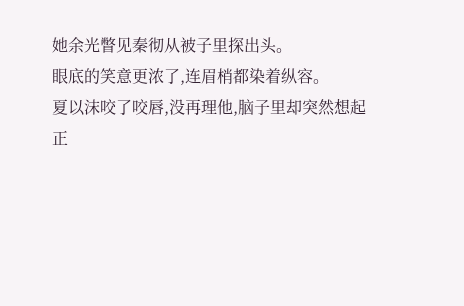她余光瞥见秦彻从被子里探出头。
眼底的笑意更浓了,连眉梢都染着纵容。
夏以沫咬了咬唇,没再理他,脑子里却突然想起正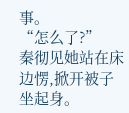事。
“怎么了?”
秦彻见她站在床边愣,掀开被子坐起身。